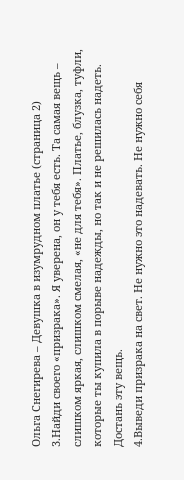Ольга Снегирева – Девушка в изумрудном платье (страница 2)
3.Найди своего «призрака». Я уверена, он у тебя есть. Та самая вещь – слишком яркая, слишком смелая, «не для тебя». Платье, блузка, туфли, которые ты купила в порыве надежды, но так и не решилась надеть. Достань эту вещь.
4.Выведи призрака на свет. Не нужно это надевать. Не нужно себя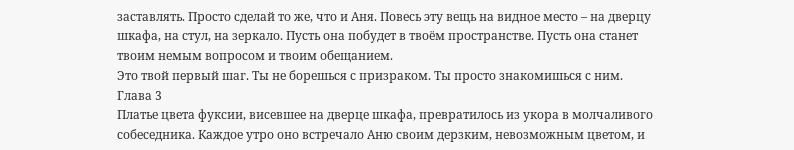заставлять. Просто сделай то же, что и Аня. Повесь эту вещь на видное место – на дверцу шкафа, на стул, на зеркало. Пусть она побудет в твоём пространстве. Пусть она станет твоим немым вопросом и твоим обещанием.
Это твой первый шаг. Ты не борешься с призраком. Ты просто знакомишься с ним.
Глава 3
Платье цвета фуксии, висевшее на дверце шкафа, превратилось из укора в молчаливого собеседника. Каждое утро оно встречало Аню своим дерзким, невозможным цветом, и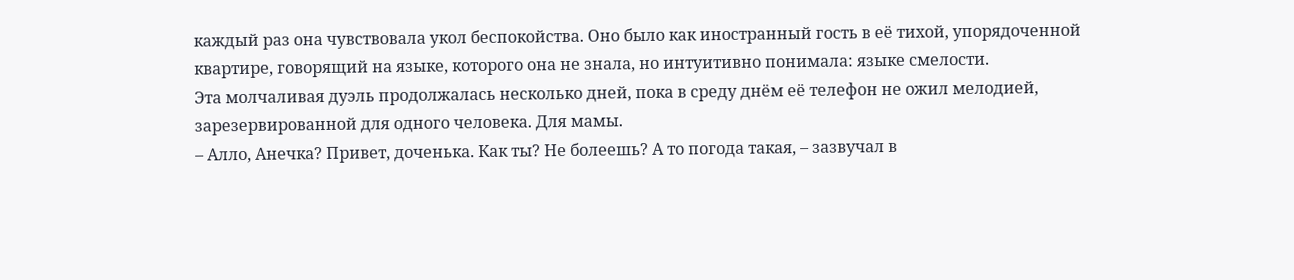каждый раз она чувствовала укол беспокойства. Оно было как иностранный гость в её тихой, упорядоченной квартире, говорящий на языке, которого она не знала, но интуитивно понимала: языке смелости.
Эта молчаливая дуэль продолжалась несколько дней, пока в среду днём её телефон не ожил мелодией, зарезервированной для одного человека. Для мамы.
– Алло, Анечка? Привет, доченька. Как ты? Не болеешь? А то погода такая, – зазвучал в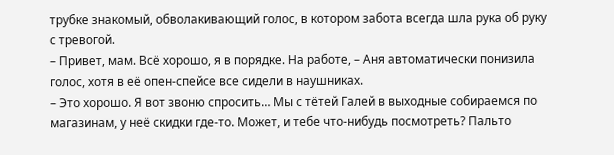трубке знакомый, обволакивающий голос, в котором забота всегда шла рука об руку с тревогой.
– Привет, мам. Всё хорошо, я в порядке. На работе, – Аня автоматически понизила голос, хотя в её опен-спейсе все сидели в наушниках.
– Это хорошо. Я вот звоню спросить… Мы с тётей Галей в выходные собираемся по магазинам, у неё скидки где-то. Может, и тебе что-нибудь посмотреть? Пальто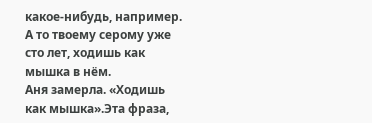какое-нибудь, например. А то твоему серому уже сто лет, ходишь как мышка в нём.
Аня замерла. «Ходишь как мышка».Эта фраза,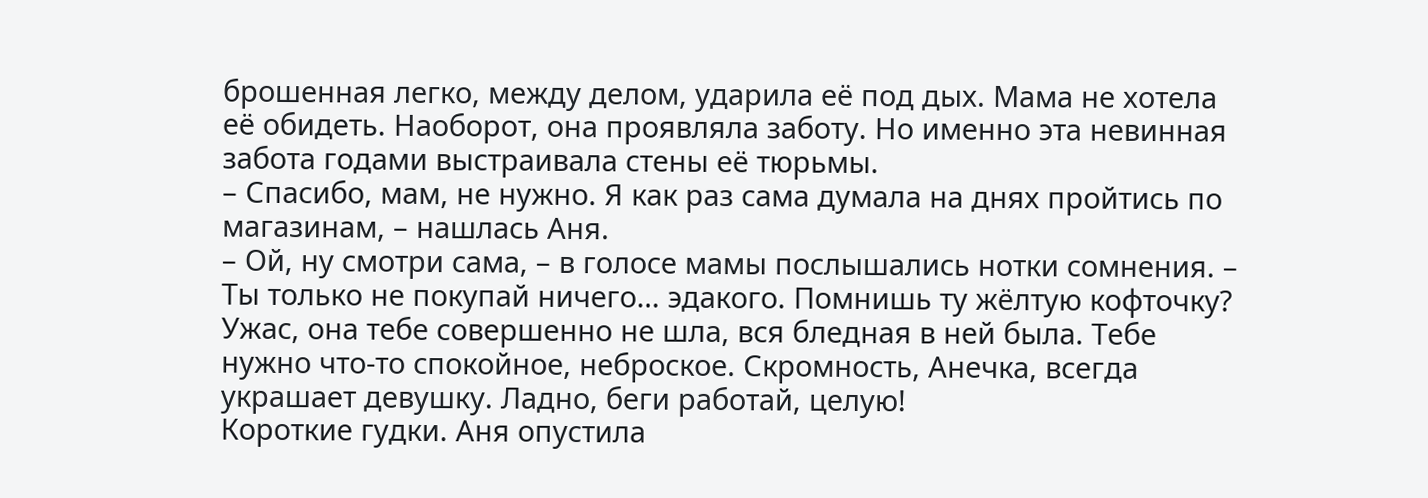брошенная легко, между делом, ударила её под дых. Мама не хотела её обидеть. Наоборот, она проявляла заботу. Но именно эта невинная забота годами выстраивала стены её тюрьмы.
– Спасибо, мам, не нужно. Я как раз сама думала на днях пройтись по магазинам, – нашлась Аня.
– Ой, ну смотри сама, – в голосе мамы послышались нотки сомнения. – Ты только не покупай ничего… эдакого. Помнишь ту жёлтую кофточку? Ужас, она тебе совершенно не шла, вся бледная в ней была. Тебе нужно что-то спокойное, неброское. Скромность, Анечка, всегда украшает девушку. Ладно, беги работай, целую!
Короткие гудки. Аня опустила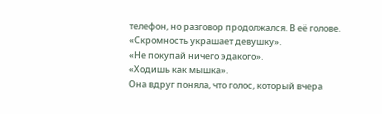телефон, но разговор продолжался. В её голове.
«Скромность украшает девушку».
«Не покупай ничего эдакого».
«Ходишь как мышка».
Она вдруг поняла, что голос, который вчера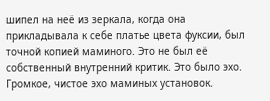шипел на неё из зеркала, когда она прикладывала к себе платье цвета фуксии, был точной копией маминого. Это не был её собственный внутренний критик. Это было эхо. Громкое, чистое эхо маминых установок.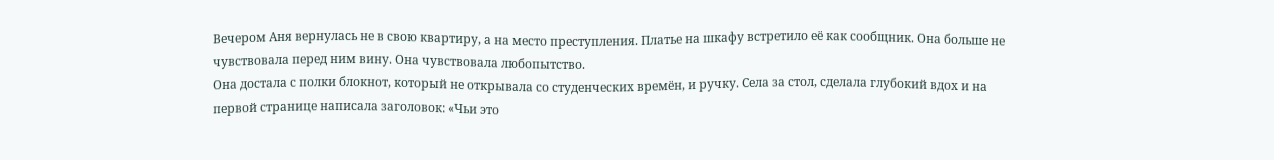Вечером Аня вернулась не в свою квартиру, а на место преступления. Платье на шкафу встретило её как сообщник. Она больше не чувствовала перед ним вину. Она чувствовала любопытство.
Она достала с полки блокнот, который не открывала со студенческих времён, и ручку. Села за стол, сделала глубокий вдох и на первой странице написала заголовок: «Чьи это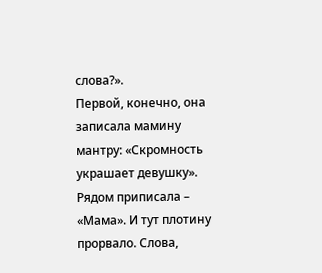слова?».
Первой, конечно, она записала мамину мантру: «Скромность украшает девушку». Рядом приписала – «Мама». И тут плотину прорвало. Слова,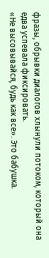фразы, обрывки диалогов хлынули потоком, который она едва успевала фиксировать.
«Не высовывайся, будь как все». Это бабушка.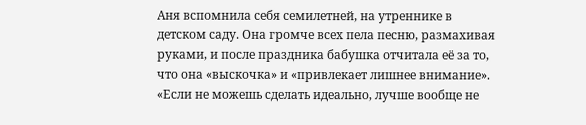Аня вспомнила себя семилетней, на утреннике в детском саду. Она громче всех пела песню, размахивая руками, и после праздника бабушка отчитала её за то, что она «выскочка» и «привлекает лишнее внимание».
«Если не можешь сделать идеально, лучше вообще не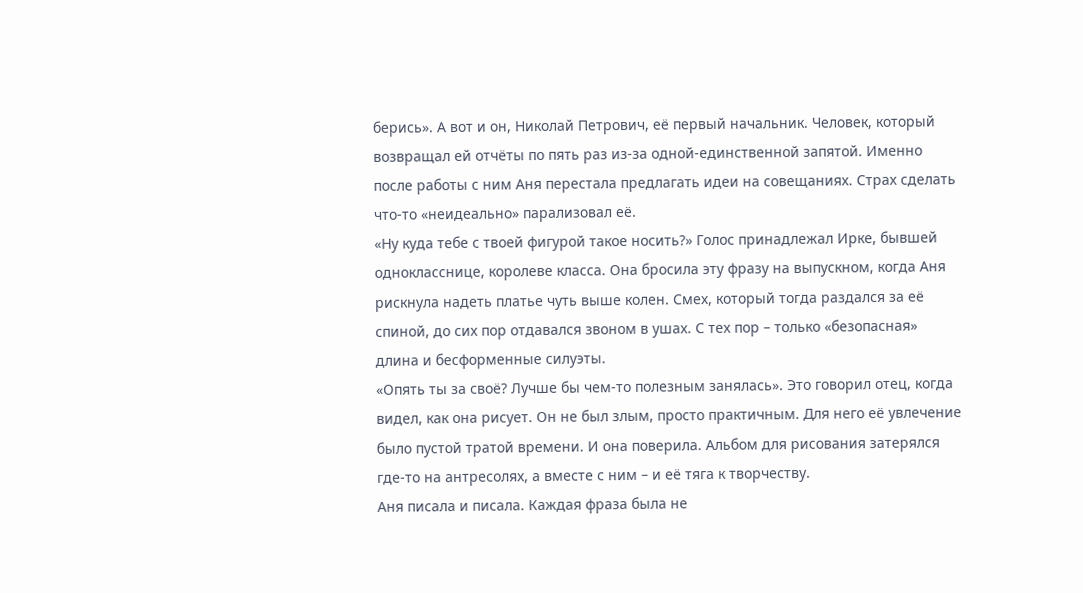берись». А вот и он, Николай Петрович, её первый начальник. Человек, который возвращал ей отчёты по пять раз из-за одной-единственной запятой. Именно после работы с ним Аня перестала предлагать идеи на совещаниях. Страх сделать что-то «неидеально» парализовал её.
«Ну куда тебе с твоей фигурой такое носить?» Голос принадлежал Ирке, бывшей однокласснице, королеве класса. Она бросила эту фразу на выпускном, когда Аня рискнула надеть платье чуть выше колен. Смех, который тогда раздался за её спиной, до сих пор отдавался звоном в ушах. С тех пор – только «безопасная» длина и бесформенные силуэты.
«Опять ты за своё? Лучше бы чем-то полезным занялась». Это говорил отец, когда видел, как она рисует. Он не был злым, просто практичным. Для него её увлечение было пустой тратой времени. И она поверила. Альбом для рисования затерялся где-то на антресолях, а вместе с ним – и её тяга к творчеству.
Аня писала и писала. Каждая фраза была не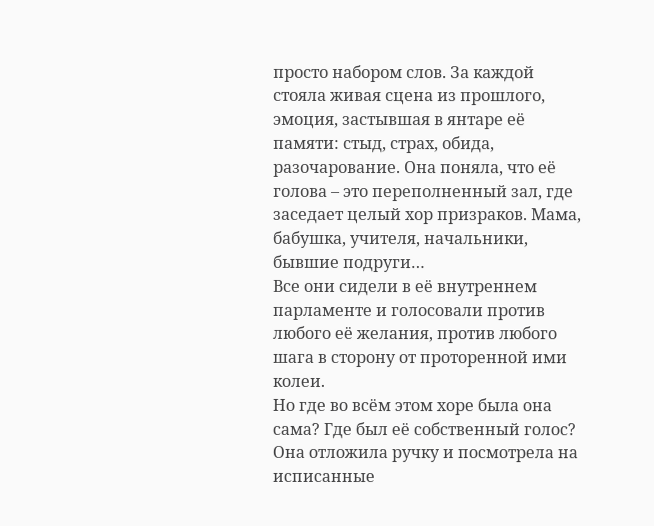просто набором слов. За каждой стояла живая сцена из прошлого, эмоция, застывшая в янтаре её памяти: стыд, страх, обида, разочарование. Она поняла, что её голова – это переполненный зал, где заседает целый хор призраков. Мама, бабушка, учителя, начальники, бывшие подруги…
Все они сидели в её внутреннем парламенте и голосовали против любого её желания, против любого шага в сторону от проторенной ими колеи.
Но где во всём этом хоре была она сама? Где был её собственный голос?
Она отложила ручку и посмотрела на исписанные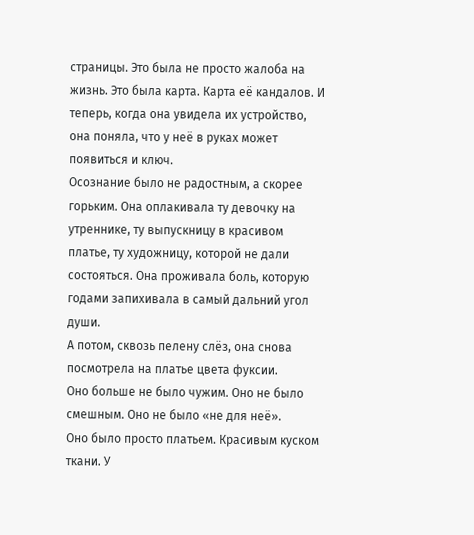страницы. Это была не просто жалоба на жизнь. Это была карта. Карта её кандалов. И теперь, когда она увидела их устройство, она поняла, что у неё в руках может появиться и ключ.
Осознание было не радостным, а скорее горьким. Она оплакивала ту девочку на утреннике, ту выпускницу в красивом платье, ту художницу, которой не дали состояться. Она проживала боль, которую годами запихивала в самый дальний угол души.
А потом, сквозь пелену слёз, она снова посмотрела на платье цвета фуксии.
Оно больше не было чужим. Оно не было смешным. Оно не было «не для неё».
Оно было просто платьем. Красивым куском ткани. У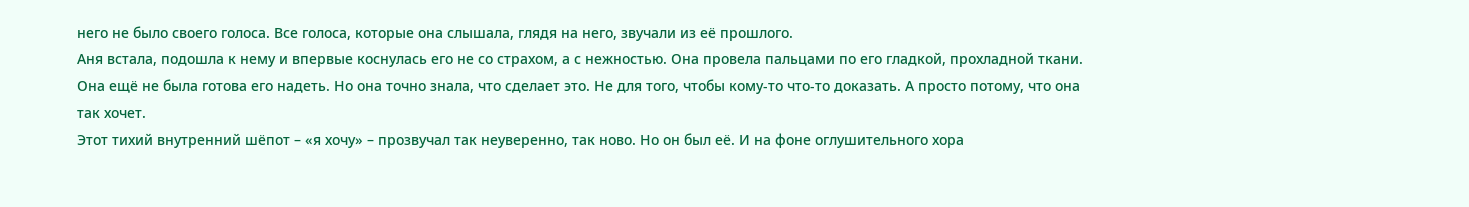него не было своего голоса. Все голоса, которые она слышала, глядя на него, звучали из её прошлого.
Аня встала, подошла к нему и впервые коснулась его не со страхом, а с нежностью. Она провела пальцами по его гладкой, прохладной ткани. Она ещё не была готова его надеть. Но она точно знала, что сделает это. Не для того, чтобы кому-то что-то доказать. А просто потому, что она так хочет.
Этот тихий внутренний шёпот – «я хочу» – прозвучал так неуверенно, так ново. Но он был её. И на фоне оглушительного хора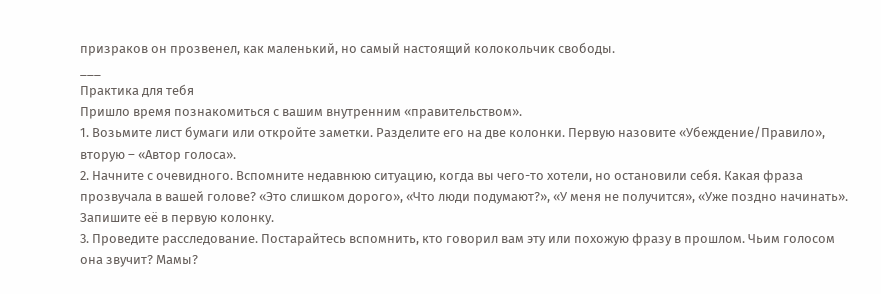призраков он прозвенел, как маленький, но самый настоящий колокольчик свободы.
___
Практика для тебя
Пришло время познакомиться с вашим внутренним «правительством».
1. Возьмите лист бумаги или откройте заметки. Разделите его на две колонки. Первую назовите «Убеждение/Правило», вторую – «Автор голоса».
2. Начните с очевидного. Вспомните недавнюю ситуацию, когда вы чего-то хотели, но остановили себя. Какая фраза прозвучала в вашей голове? «Это слишком дорого», «Что люди подумают?», «У меня не получится», «Уже поздно начинать». Запишите её в первую колонку.
3. Проведите расследование. Постарайтесь вспомнить, кто говорил вам эту или похожую фразу в прошлом. Чьим голосом она звучит? Мамы?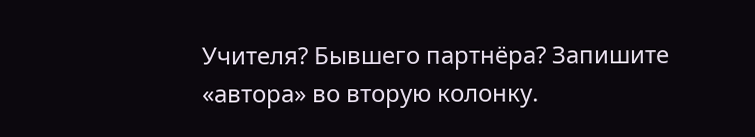Учителя? Бывшего партнёра? Запишите «автора» во вторую колонку.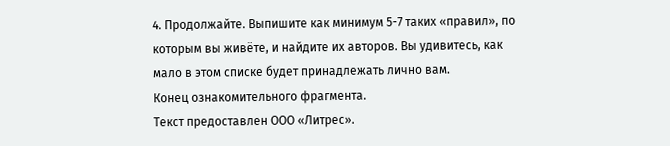4. Продолжайте. Выпишите как минимум 5-7 таких «правил», по которым вы живёте, и найдите их авторов. Вы удивитесь, как мало в этом списке будет принадлежать лично вам.
Конец ознакомительного фрагмента.
Текст предоставлен ООО «Литрес».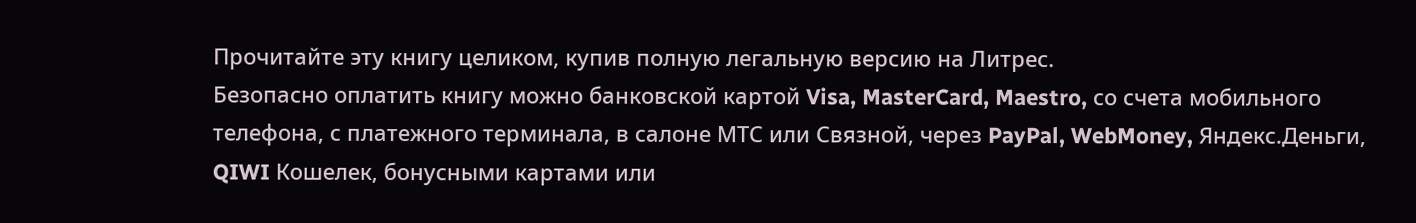Прочитайте эту книгу целиком, купив полную легальную версию на Литрес.
Безопасно оплатить книгу можно банковской картой Visa, MasterCard, Maestro, со счета мобильного телефона, с платежного терминала, в салоне МТС или Связной, через PayPal, WebMoney, Яндекс.Деньги, QIWI Кошелек, бонусными картами или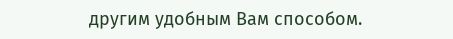другим удобным Вам способом.